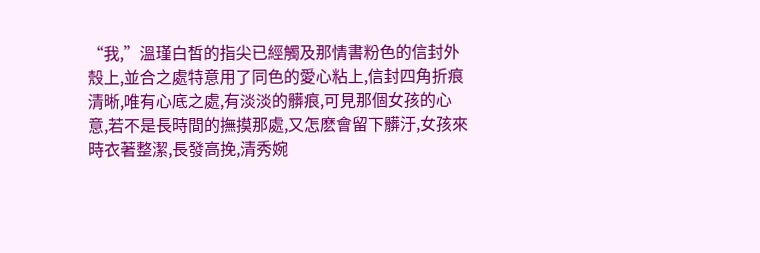“我,”溫瑾白皙的指尖已經觸及那情書粉色的信封外殼上,並合之處特意用了同色的愛心粘上,信封四角折痕清晰,唯有心底之處,有淡淡的髒痕,可見那個女孩的心意,若不是長時間的撫摸那處,又怎麽會留下髒汙,女孩來時衣著整潔,長發高挽,清秀婉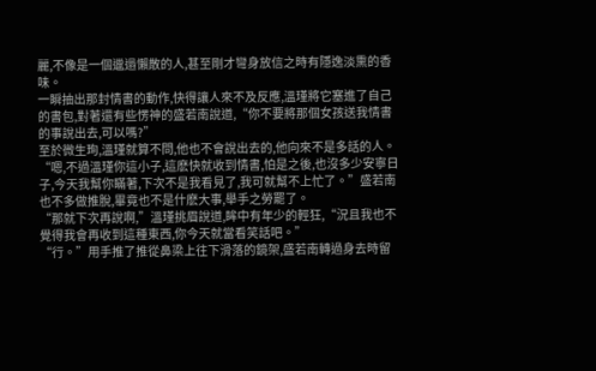麗,不像是一個邋遢懶散的人,甚至剛才彎身放信之時有隱逸淡熏的香味。
一瞬抽出那封情書的動作,快得讓人來不及反應,溫瑾將它塞進了自己的書包,對著還有些愣神的盛若南說道,“你不要將那個女孩送我情書的事說出去,可以嗎?”
至於微生珣,溫瑾就算不問,他也不會說出去的,他向來不是多話的人。
“嗯,不過溫瑾你這小子,這麽快就收到情書,怕是之後,也沒多少安寧日子,今天我幫你瞞著,下次不是我看見了,我可就幫不上忙了。”盛若南也不多做推脫,畢竟也不是什麽大事,舉手之勞罷了。
“那就下次再說啊,”溫瑾挑眉說道,眸中有年少的輕狂,“況且我也不覺得我會再收到這種東西,你今天就當看笑話吧。”
“行。”用手推了推從鼻梁上往下滑落的鏡架,盛若南轉過身去時留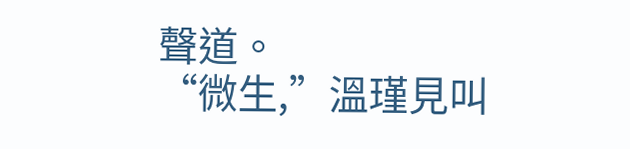聲道。
“微生,”溫瑾見叫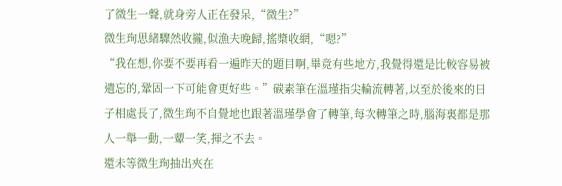了微生一聲,就身旁人正在發呆,“微生?”
微生珣思緒驟然收攏,似漁夫晚歸,搖槳收網,“嗯?”
“我在想,你要不要再看一遍昨天的題目啊,畢竟有些地方,我覺得還是比較容易被遺忘的,鞏固一下可能會更好些。”碳素筆在溫瑾指尖輪流轉著,以至於後來的日子相處長了,微生珣不自覺地也跟著溫瑾學會了轉筆,每次轉筆之時,腦海裏都是那人一舉一動,一顰一笑,揮之不去。
還未等微生珣抽出夾在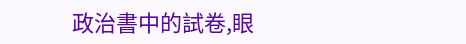政治書中的試卷,眼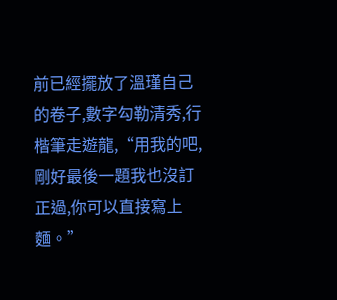前已經擺放了溫瑾自己的卷子,數字勾勒清秀,行楷筆走遊龍,“用我的吧,剛好最後一題我也沒訂正過,你可以直接寫上麵。”